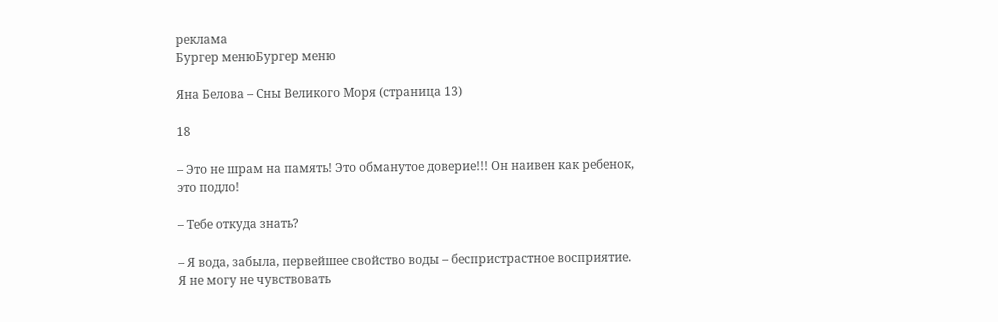реклама
Бургер менюБургер меню

Яна Белова – Сны Великого Моря (страница 13)

18

– Это не шрам на память! Это обманутое доверие!!! Он наивен как ребенок, это подло!

– Тебе откуда знать?

– Я вода, забыла, первейшее свойство воды – беспристрастное восприятие. Я не могу не чувствовать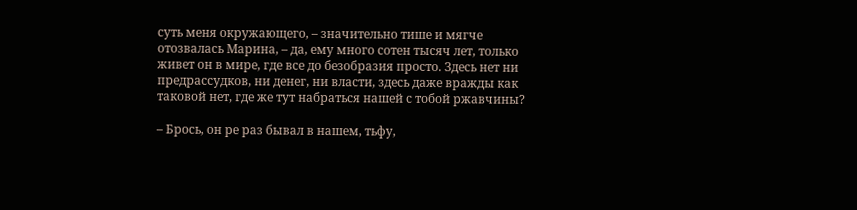суть меня окружающего, – значительно тише и мягче отозвалась Марина, – да, ему много сотен тысяч лет, только живет он в мире, где все до безобразия просто. Здесь нет ни предрассудков, ни денег, ни власти, здесь даже вражды как таковой нет, где же тут набраться нашей с тобой ржавчины?

– Брось, он ре раз бывал в нашем, тьфу,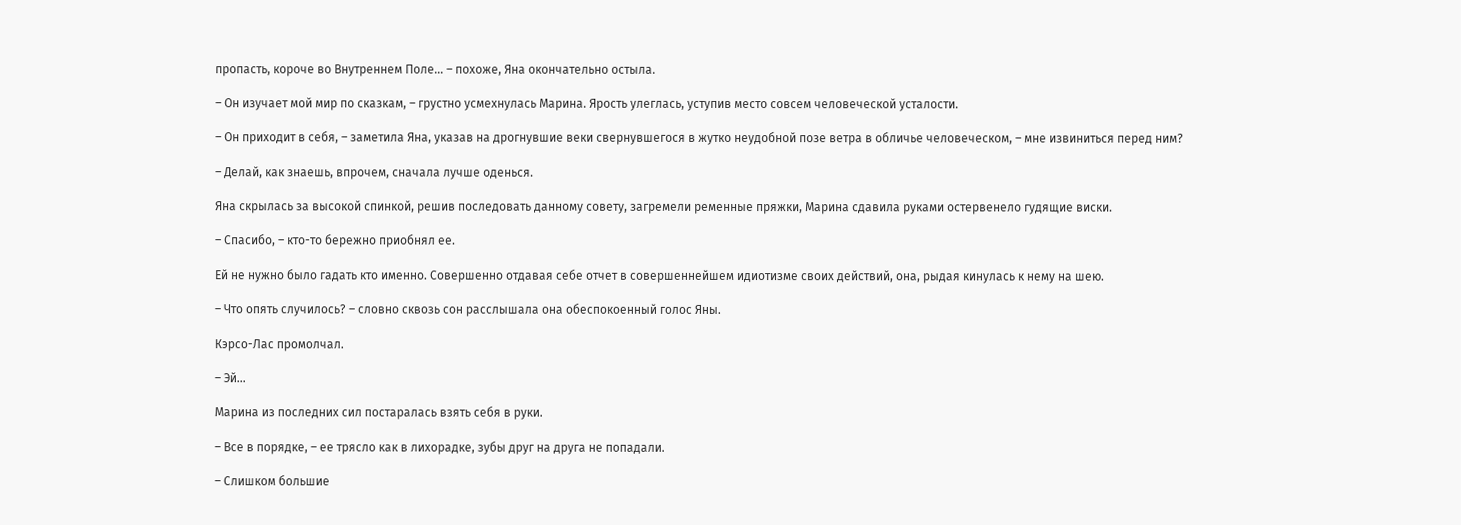пропасть, короче во Внутреннем Поле… – похоже, Яна окончательно остыла.

– Он изучает мой мир по сказкам, – грустно усмехнулась Марина. Ярость улеглась, уступив место совсем человеческой усталости.

– Он приходит в себя, – заметила Яна, указав на дрогнувшие веки свернувшегося в жутко неудобной позе ветра в обличье человеческом, – мне извиниться перед ним?

– Делай, как знаешь, впрочем, сначала лучше оденься.

Яна скрылась за высокой спинкой, решив последовать данному совету, загремели ременные пряжки, Марина сдавила руками остервенело гудящие виски.

– Спасибо, – кто-то бережно приобнял ее.

Ей не нужно было гадать кто именно. Совершенно отдавая себе отчет в совершеннейшем идиотизме своих действий, она, рыдая кинулась к нему на шею.

– Что опять случилось? – словно сквозь сон расслышала она обеспокоенный голос Яны.

Кэрсо-Лас промолчал.

– Эй…

Марина из последних сил постаралась взять себя в руки.

– Все в порядке, – ее трясло как в лихорадке, зубы друг на друга не попадали.

– Слишком большие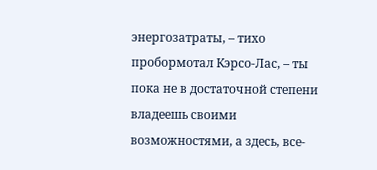энергозатраты, – тихо пробормотал Кэрсо-Лас, – ты пока не в достаточной степени владеешь своими возможностями, а здесь, все-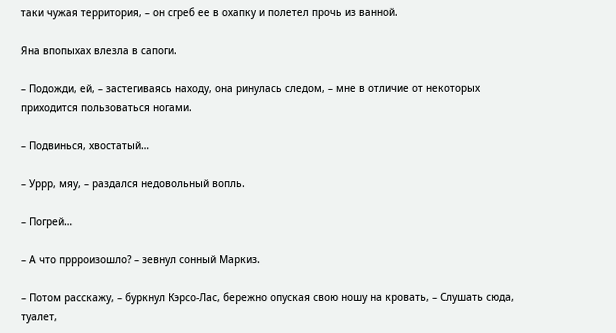таки чужая территория, – он сгреб ее в охапку и полетел прочь из ванной.

Яна впопыхах влезла в сапоги.

– Подожди, ей, – застегиваясь находу, она ринулась следом, – мне в отличие от некоторых приходится пользоваться ногами.

– Подвинься, хвостатый…

– Уррр, мяу, – раздался недовольный вопль.

– Погрей…

– А что пррроизошло? – зевнул сонный Маркиз.

– Потом расскажу, – буркнул Кэрсо-Лас, бережно опуская свою ношу на кровать, – Слушать сюда, туалет,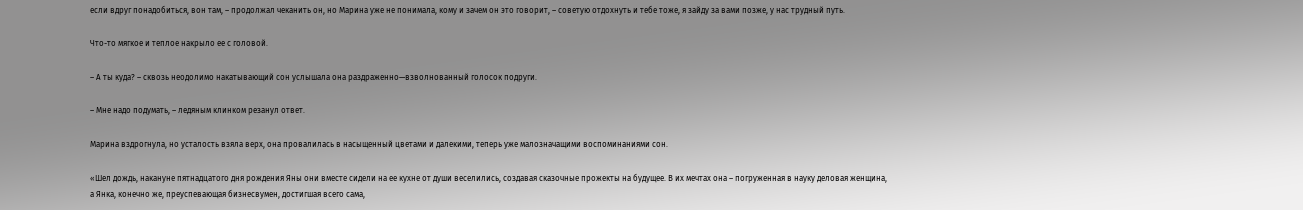если вдруг понадобиться, вон там, – продолжал чеканить он, но Марина уже не понимала, кому и зачем он это говорит, – советую отдохнуть и тебе тоже, я зайду за вами позже, у нас трудный путь.

Что-то мягкое и теплое накрыло ее с головой.

– А ты куда? – сквозь неодолимо накатывающий сон услышала она раздраженно—взволнованный голосок подруги.

– Мне надо подумать, – ледяным клинком резанул ответ.

Марина вздрогнула, но усталость взяла верх, она провалилась в насыщенный цветами и далекими, теперь уже малозначащими воспоминаниями сон.

«Шел дождь, накануне пятнадцатого дня рождения Яны они вместе сидели на ее кухне от души веселились, создавая сказочные прожекты на будущее. В их мечтах она – погруженная в науку деловая женщина, а Янка, конечно же, преуспевающая бизнесвумен, достигшая всего сама,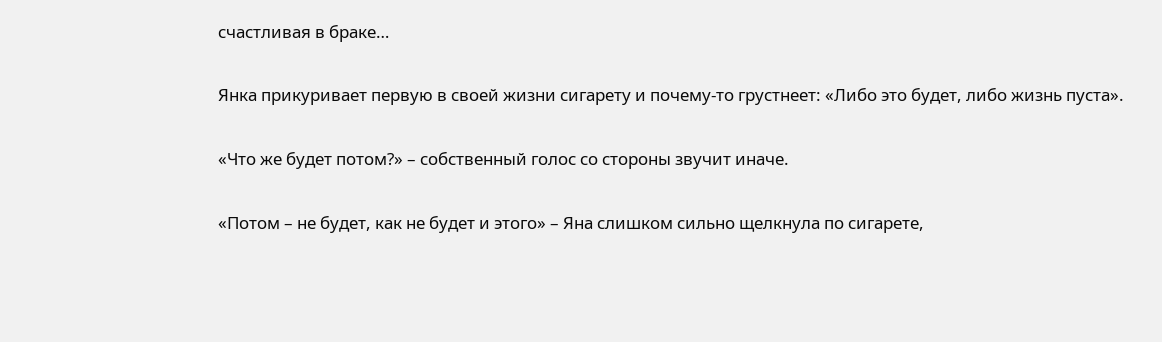счастливая в браке…

Янка прикуривает первую в своей жизни сигарету и почему-то грустнеет: «Либо это будет, либо жизнь пуста».

«Что же будет потом?» – собственный голос со стороны звучит иначе.

«Потом – не будет, как не будет и этого» – Яна слишком сильно щелкнула по сигарете,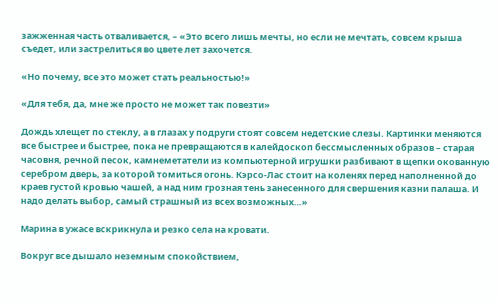зажженная часть отваливается, – «Это всего лишь мечты, но если не мечтать, совсем крыша съедет, или застрелиться во цвете лет захочется.

«Но почему, все это может стать реальностью!»

«Для тебя, да, мне же просто не может так повезти»

Дождь хлещет по стеклу, а в глазах у подруги стоят совсем недетские слезы. Картинки меняются все быстрее и быстрее, пока не превращаются в калейдоскоп бессмысленных образов – старая часовня, речной песок, камнеметатели из компьютерной игрушки разбивают в щепки окованную серебром дверь, за которой томиться огонь. Кэрсо-Лас стоит на коленях перед наполненной до краев густой кровью чашей, а над ним грозная тень занесенного для свершения казни палаша. И надо делать выбор, самый страшный из всех возможных…»

Марина в ужасе вскрикнула и резко села на кровати.

Вокруг все дышало неземным спокойствием,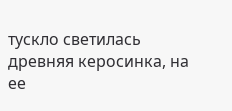тускло светилась древняя керосинка, на ее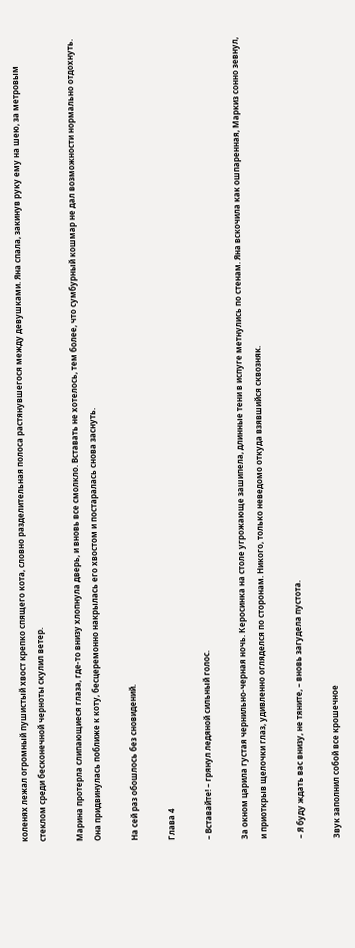коленях лежал огромный пушистый хвост крепко спящего кота, словно разделительная полоса растянувшегося между девушками. Яна спала, закинув руку ему на шею, за метровым стеклом среди бесконечной черноты скулил ветер.

Марина протерла слипающиеся глаза, где-то внизу хлопнула дверь, и вновь все смолкло. Вставать не хотелось, тем более, что сумбурный кошмар не дал возможности нормально отдохнуть. Она придвинулась поближе к коту, бесцеремонно накрылась его хвостом и постаралась снова заснуть.

На сей раз обошлось без сновидений.

Глава 4

– Вставайте! – грянул ледяной сильный голос.

За окном царила густая чернильно-черная ночь. Керосинка на столе угрожающе зашипела, длинные тени в испуге метнулись по стенам. Яна вскочила как ошпаренная, Маркиз сонно зевнул, и приоткрыв щелочки глаз, удивленно огляделся по сторонам. Никого, только неведомо откуда взявшийся сквозняк.

– Я буду ждать вас внизу, не тяните, – вновь загудела пустота.

Звук заполнил собой все крошечное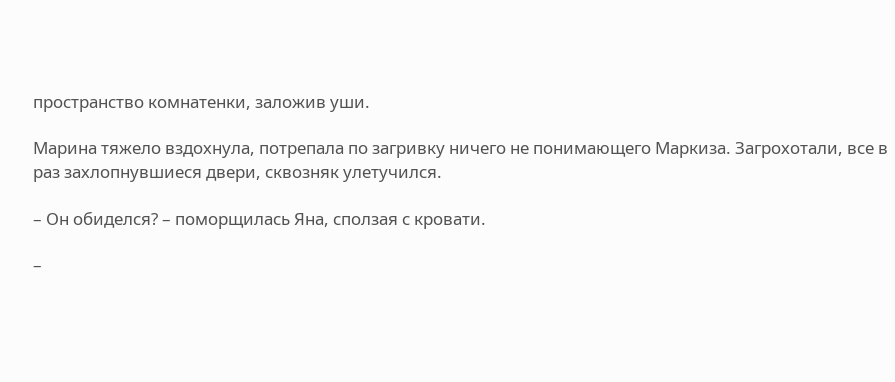пространство комнатенки, заложив уши.

Марина тяжело вздохнула, потрепала по загривку ничего не понимающего Маркиза. Загрохотали, все в раз захлопнувшиеся двери, сквозняк улетучился.

– Он обиделся? – поморщилась Яна, сползая с кровати.

–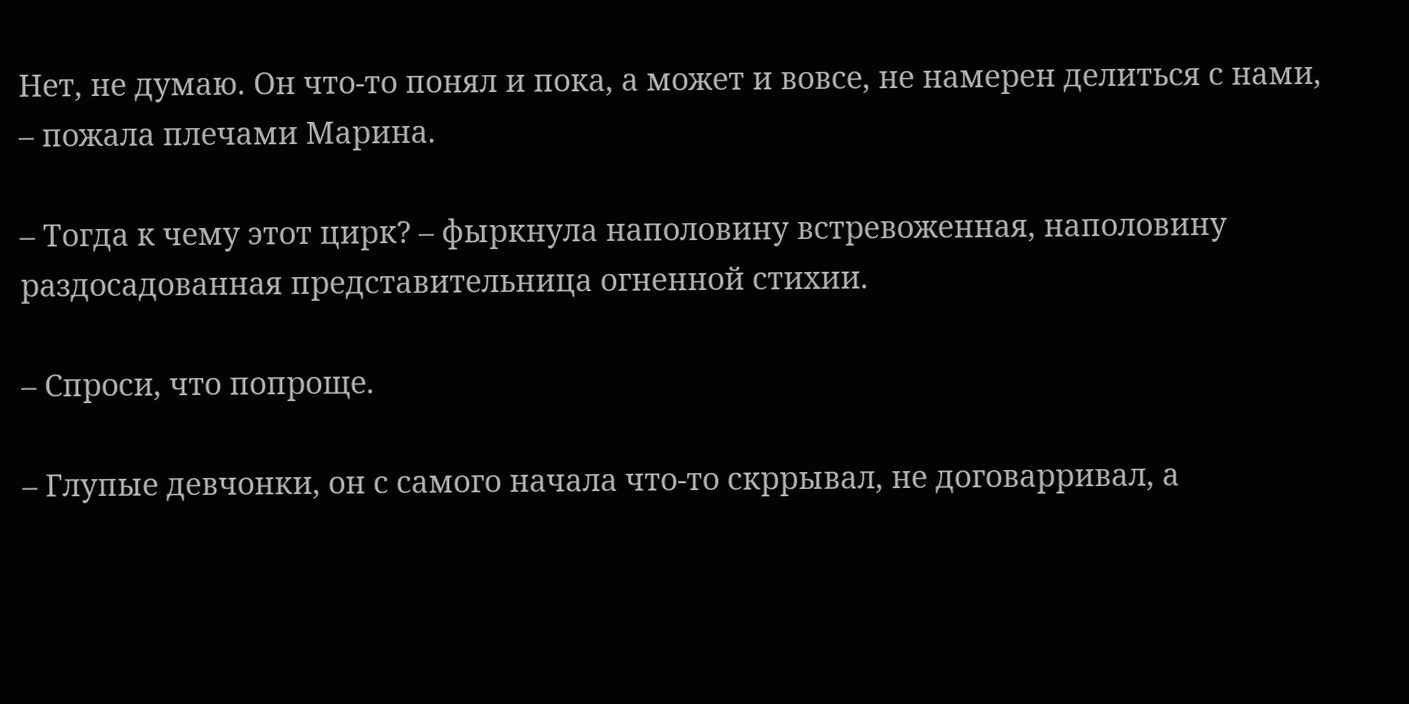Нет, не думаю. Он что-то понял и пока, а может и вовсе, не намерен делиться с нами, – пожала плечами Марина.

– Тогда к чему этот цирк? – фыркнула наполовину встревоженная, наполовину раздосадованная представительница огненной стихии.

– Спроси, что попроще.

– Глупые девчонки, он с самого начала что-то скррывал, не договарривал, а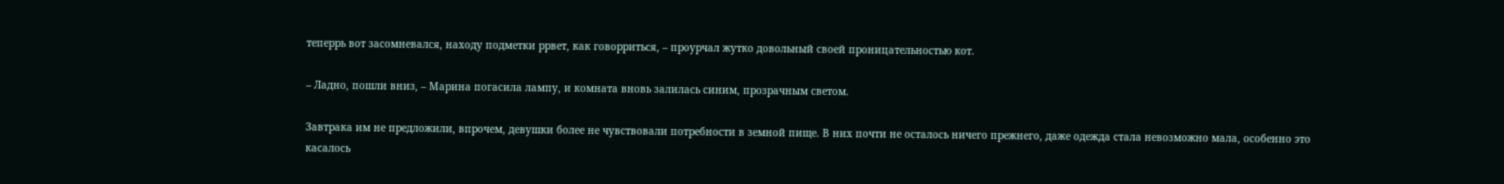теперрь вот засомневался, находу подметки ррвет, как говорриться, – проурчал жутко довольный своей проницательностью кот.

– Ладно, пошли вниз, – Марина погасила лампу, и комната вновь залилась синим, прозрачным светом.

Завтрака им не предложили, впрочем, девушки более не чувствовали потребности в земной пище. В них почти не осталось ничего прежнего, даже одежда стала невозможно мала, особенно это касалось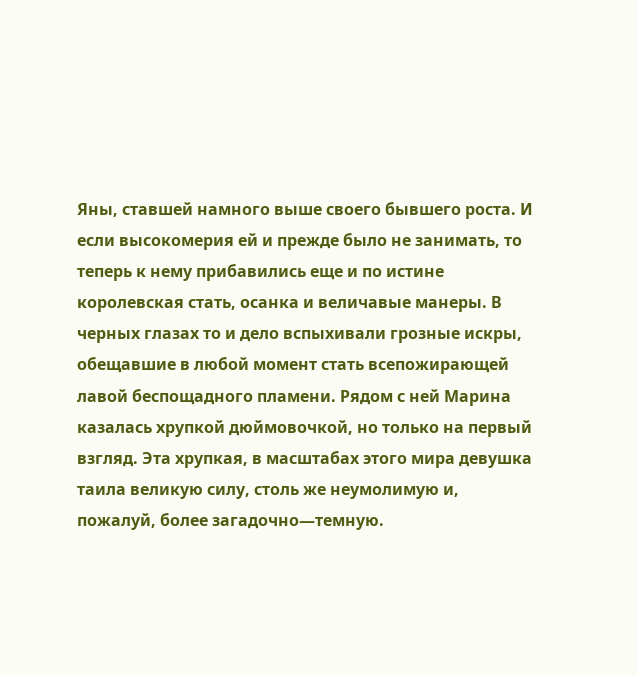Яны, ставшей намного выше своего бывшего роста. И если высокомерия ей и прежде было не занимать, то теперь к нему прибавились еще и по истине королевская стать, осанка и величавые манеры. В черных глазах то и дело вспыхивали грозные искры, обещавшие в любой момент стать всепожирающей лавой беспощадного пламени. Рядом с ней Марина казалась хрупкой дюймовочкой, но только на первый взгляд. Эта хрупкая, в масштабах этого мира девушка таила великую силу, столь же неумолимую и, пожалуй, более загадочно—темную.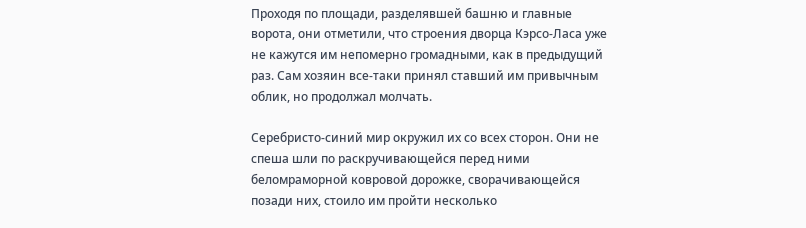Проходя по площади, разделявшей башню и главные ворота, они отметили, что строения дворца Кэрсо-Ласа уже не кажутся им непомерно громадными, как в предыдущий раз. Сам хозяин все-таки принял ставший им привычным облик, но продолжал молчать.

Серебристо-синий мир окружил их со всех сторон. Они не спеша шли по раскручивающейся перед ними беломраморной ковровой дорожке, сворачивающейся позади них, стоило им пройти несколько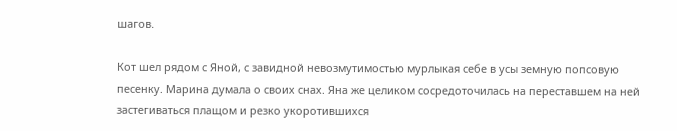шагов.

Кот шел рядом с Яной, с завидной невозмутимостью мурлыкая себе в усы земную попсовую песенку. Марина думала о своих снах. Яна же целиком сосредоточилась на переставшем на ней застегиваться плащом и резко укоротившихся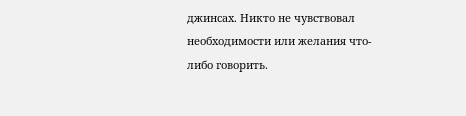джинсах. Никто не чувствовал необходимости или желания что-либо говорить.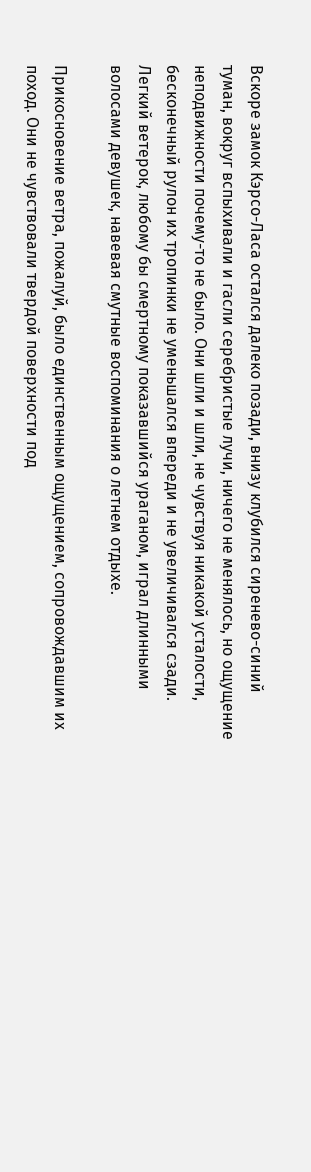Вскоре замок Кэрсо-Ласа остался далеко позади, внизу клубился сиренево-синий туман, вокруг вспыхивали и гасли серебристые лучи, ничего не менялось, но ощущение неподвижности почему-то не было. Они шли и шли, не чувствуя никакой усталости, бесконечный рулон их тропинки не уменьшался впереди и не увеличивался сзади. Легкий ветерок, любому бы смертному показавшийся ураганом, играл длинными волосами девушек, навевая смутные воспоминания о летнем отдыхе.

Прикосновение ветра, пожалуй, было единственным ощущением, сопровождавшим их поход. Они не чувствовали твердой поверхности под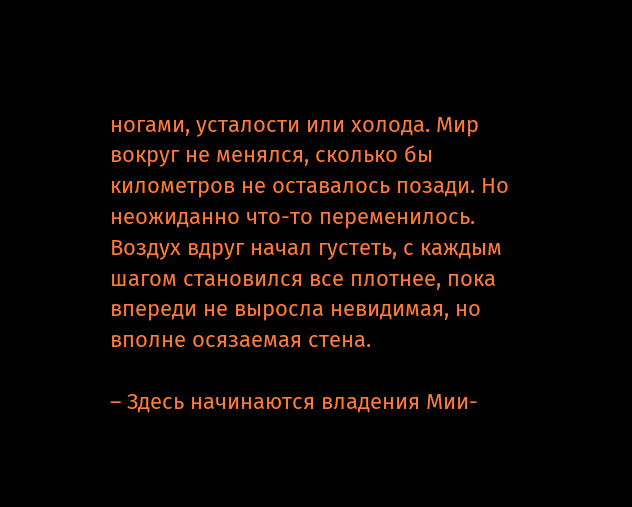ногами, усталости или холода. Мир вокруг не менялся, сколько бы километров не оставалось позади. Но неожиданно что-то переменилось. Воздух вдруг начал густеть, с каждым шагом становился все плотнее, пока впереди не выросла невидимая, но вполне осязаемая стена.

– Здесь начинаются владения Мии-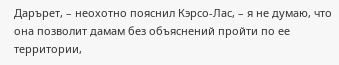Дарърет, – неохотно пояснил Кэрсо-Лас, – я не думаю, что она позволит дамам без объяснений пройти по ее территории,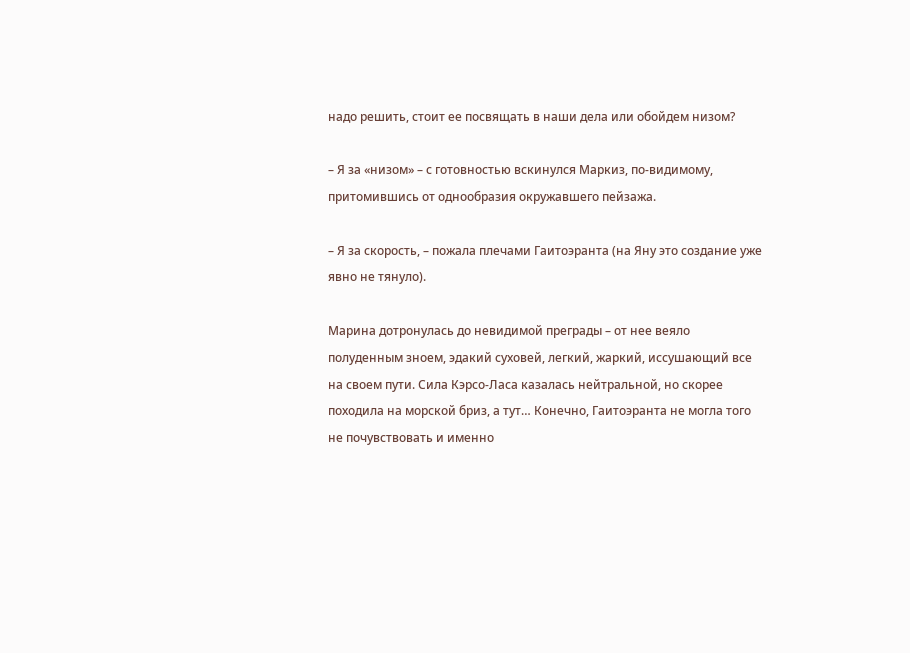надо решить, стоит ее посвящать в наши дела или обойдем низом?

– Я за «низом» – с готовностью вскинулся Маркиз, по-видимому, притомившись от однообразия окружавшего пейзажа.

– Я за скорость, – пожала плечами Гаитоэранта (на Яну это создание уже явно не тянуло).

Марина дотронулась до невидимой преграды – от нее веяло полуденным зноем, эдакий суховей, легкий, жаркий, иссушающий все на своем пути. Сила Кэрсо-Ласа казалась нейтральной, но скорее походила на морской бриз, а тут… Конечно, Гаитоэранта не могла того не почувствовать и именно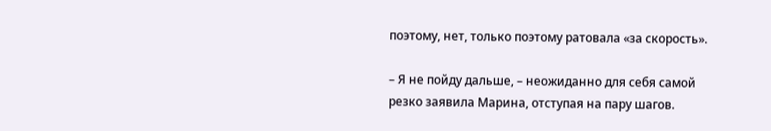поэтому, нет, только поэтому ратовала «за скорость».

– Я не пойду дальше, – неожиданно для себя самой резко заявила Марина, отступая на пару шагов.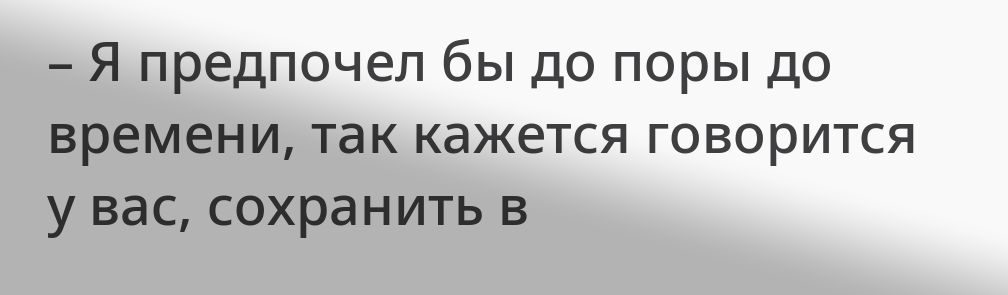– Я предпочел бы до поры до времени, так кажется говорится у вас, сохранить в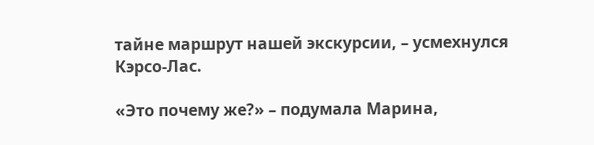тайне маршрут нашей экскурсии, – усмехнулся Кэрсо-Лас.

«Это почему же?» – подумала Марина,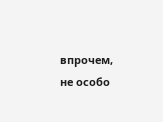впрочем, не особо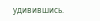удивившись.